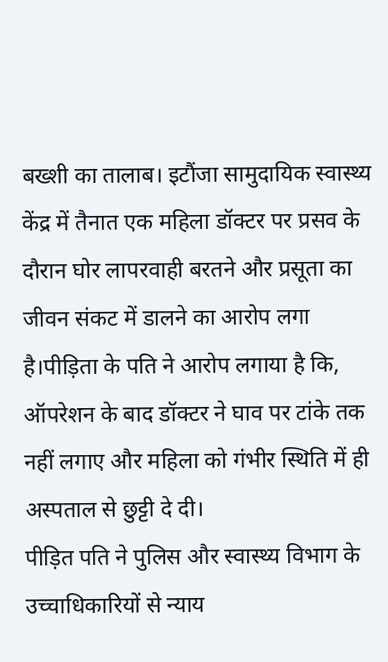बख्शी का तालाब। इटौंजा सामुदायिक स्वास्थ्य केंद्र में तैनात एक महिला डॉक्टर पर प्रसव के दौरान घोर लापरवाही बरतने और प्रसूता का जीवन संकट में डालने का आरोप लगा है।पीड़िता के पति ने आरोप लगाया है कि, ऑपरेशन के बाद डॉक्टर ने घाव पर टांके तक नहीं लगाए और महिला को गंभीर स्थिति में ही अस्पताल से छुट्टी दे दी।
पीड़ित पति ने पुलिस और स्वास्थ्य विभाग के उच्चाधिकारियों से न्याय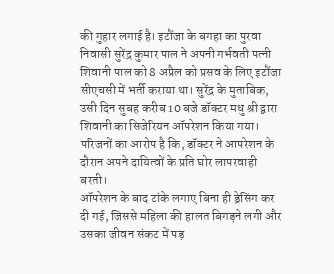की गुहार लगाई है। इटौंजा के बगहा का पुरवा निवासी सुरेंद्र कुमार पाल ने अपनी गर्भवती पत्नी शिवानी पाल को 8 अप्रैल को प्रसव के लिए इटौंजा सीएचसी में भर्ती कराया था। सुरेंद्र के मुताबिक, उसी दिन सुबह करीब 10 बजे डॉक्टर मधु श्री द्वारा शिवानी का सिजेरियन ऑपरेशन किया गया। परिजनों का आरोप है कि, डॉक्टर ने आपरेशन के दौरान अपने दायित्वों के प्रति घोर लापरवाही बरती।
ऑपरेशन के बाद टांके लगाए बिना ही ड्रेसिंग कर दी गई, जिससे महिला की हालत बिगड़ने लगी और उसका जीवन संकट में पड़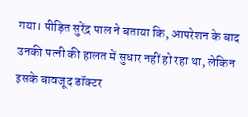गया। पीड़ित सुरेंद्र पाल ने बताया कि, आपरेशन के बाद उनकी पत्नी की हालत में सुधार नहीं हो रहा था, लेकिन इसके बावजूद डॉक्टर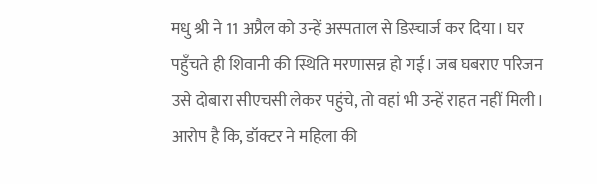मधु श्री ने 11 अप्रैल को उन्हें अस्पताल से डिस्चार्ज कर दिया। घर पहुँचते ही शिवानी की स्थिति मरणासन्न हो गई। जब घबराए परिजन उसे दोबारा सीएचसी लेकर पहुंचे, तो वहां भी उन्हें राहत नहीं मिली। आरोप है कि, डॉक्टर ने महिला की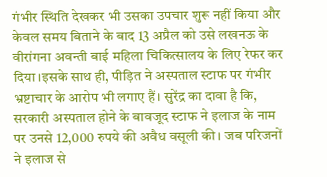गंभीर स्थिति देखकर भी उसका उपचार शुरू नहीं किया और केवल समय बिताने के बाद 13 अप्रैल को उसे लखनऊ के वीरांगना अवन्ती बाई महिला चिकित्सालय के लिए रेफर कर दिया।इसके साथ ही, पीड़ित ने अस्पताल स्टाफ पर गंभीर भ्रष्टाचार के आरोप भी लगाए हैं। सुरेंद्र का दावा है कि, सरकारी अस्पताल होने के बावजूद स्टाफ ने इलाज के नाम पर उनसे 12,000 रुपये की अवैध वसूली की। जब परिजनों ने इलाज से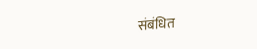संबंधित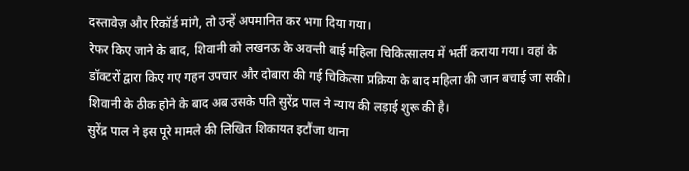दस्तावेज़ और रिकॉर्ड मांगे, तो उन्हें अपमानित कर भगा दिया गया।
रेफर किए जाने के बाद, शिवानी को लखनऊ के अवन्ती बाई महिला चिकित्सालय में भर्ती कराया गया। वहां के डॉक्टरों द्वारा किए गए गहन उपचार और दोबारा की गई चिकित्सा प्रक्रिया के बाद महिला की जान बचाई जा सकी। शिवानी के ठीक होने के बाद अब उसके पति सुरेंद्र पाल ने न्याय की लड़ाई शुरू की है।
सुरेंद्र पाल ने इस पूरे मामले की लिखित शिकायत इटौंजा थाना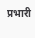प्रभारी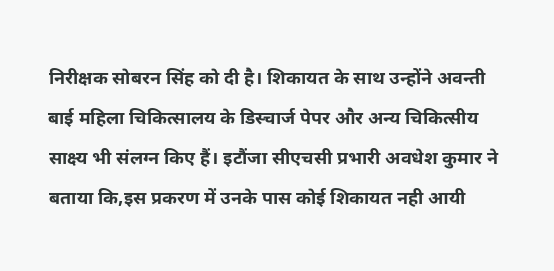निरीक्षक सोबरन सिंह को दी है। शिकायत के साथ उन्होंने अवन्ती बाई महिला चिकित्सालय के डिस्चार्ज पेपर और अन्य चिकित्सीय साक्ष्य भी संलग्न किए हैं। इटौंजा सीएचसी प्रभारी अवधेश कुमार ने बताया कि,इस प्रकरण में उनके पास कोई शिकायत नही आयी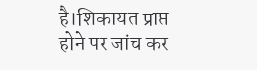है।शिकायत प्राप्त होने पर जांच कर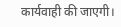कार्यवाही की जाएगी।